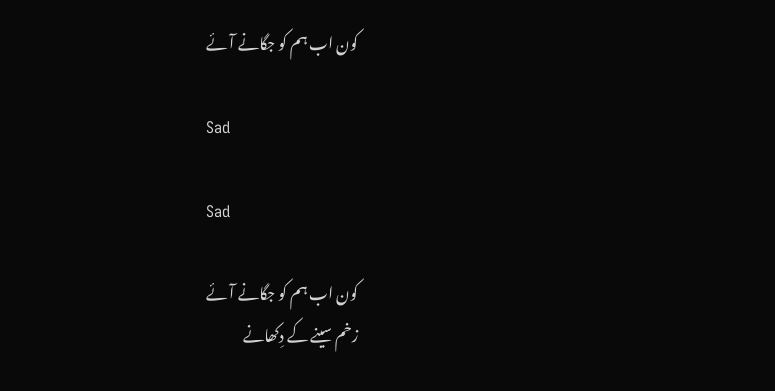کون اب ہم کو جگانے آئے

Sad

Sad

کون اب ہم کو جگانے آئے
زخم سینے کے دِکھانے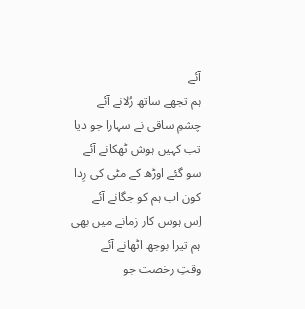آئے
ہم تجھے ساتھ رُلانے آئے
چشمِ ساقی نے سہارا جو دیا
تب کہیں ہوش ٹھکانے آئے
سو گئے اوڑھ کے مٹی کی رِدا
کون اب ہم کو جگانے آئے
اِس ہوس کار زمانے میں بھی
ہم تیرا بوجھ اٹھانے آئے
وقتِ رخصت جو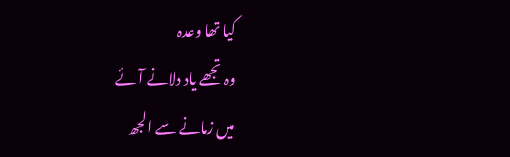کیا تھا وعدہ
وہ تجھے یاد دلانے آئے
میں زمانے سے الجھ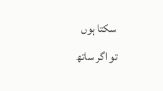سکتا ہوں
تو اگر ساتھ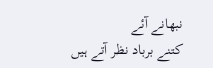نبھانے آئے
کتنے برباد نظر آتے ہیں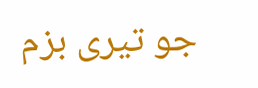جو تیری بزم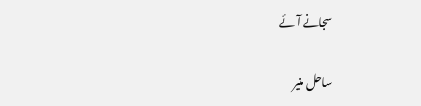سجانے آئے

ساحل منیر